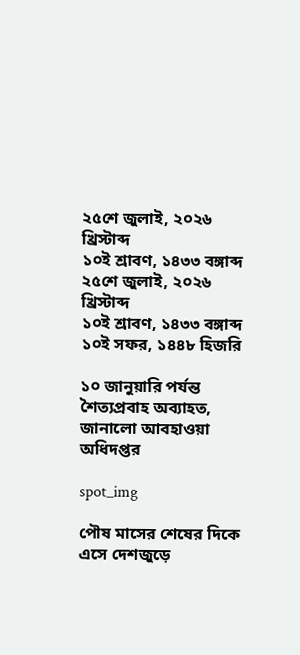২৫শে জুলাই, ২০২৬ খ্রিস্টাব্দ
১০ই শ্রাবণ, ১৪৩৩ বঙ্গাব্দ
২৫শে জুলাই, ২০২৬ খ্রিস্টাব্দ
১০ই শ্রাবণ, ১৪৩৩ বঙ্গাব্দ
১০ই সফর, ১৪৪৮ হিজরি

১০ জানুয়ারি পর্যন্ত শৈত্যপ্রবাহ অব্যাহত, জানালো আবহাওয়া অধিদপ্তর

spot_img

পৌষ মাসের শেষের দিকে এসে দেশজুড়ে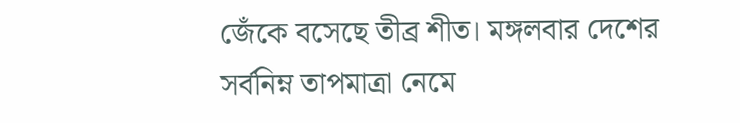জেঁকে বসেছে তীব্র শীত। মঙ্গলবার দেশের সর্বনিম্ন তাপমাত্রা নেমে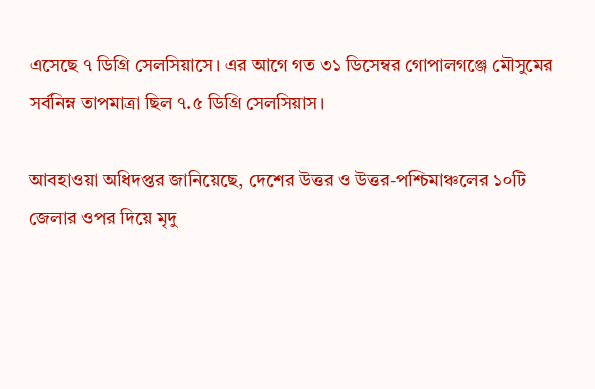এসেছে ৭ ডিগ্রি সেলসিয়াসে। এর আগে গত ৩১ ডিসেম্বর গোপালগঞ্জে মৌসুমের সর্বনিম্ন তাপমাত্রা ছিল ৭.৫ ডিগ্রি সেলসিয়াস।

আবহাওয়া অধিদপ্তর জানিয়েছে, দেশের উত্তর ও উত্তর-পশ্চিমাঞ্চলের ১০টি জেলার ওপর দিয়ে মৃদু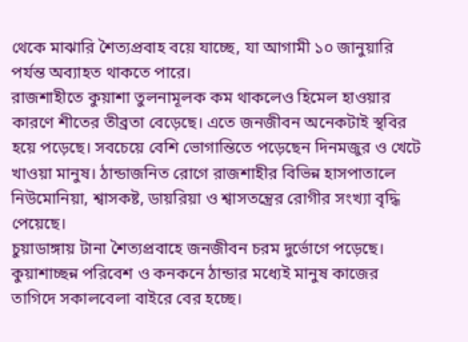থেকে মাঝারি শৈত্যপ্রবাহ বয়ে যাচ্ছে, যা আগামী ১০ জানুয়ারি পর্যন্ত অব্যাহত থাকতে পারে।
রাজশাহীতে কুয়াশা তুলনামূলক কম থাকলেও হিমেল হাওয়ার কারণে শীতের তীব্রতা বেড়েছে। এতে জনজীবন অনেকটাই স্থবির হয়ে পড়েছে। সবচেয়ে বেশি ভোগান্তিতে পড়েছেন দিনমজুর ও খেটে খাওয়া মানুষ। ঠান্ডাজনিত রোগে রাজশাহীর বিভিন্ন হাসপাতালে নিউমোনিয়া, শ্বাসকষ্ট, ডায়রিয়া ও শ্বাসতন্ত্রের রোগীর সংখ্যা বৃদ্ধি পেয়েছে।
চুয়াডাঙ্গায় টানা শৈত্যপ্রবাহে জনজীবন চরম দুর্ভোগে পড়েছে। কুয়াশাচ্ছন্ন পরিবেশ ও কনকনে ঠান্ডার মধ্যেই মানুষ কাজের তাগিদে সকালবেলা বাইরে বের হচ্ছে।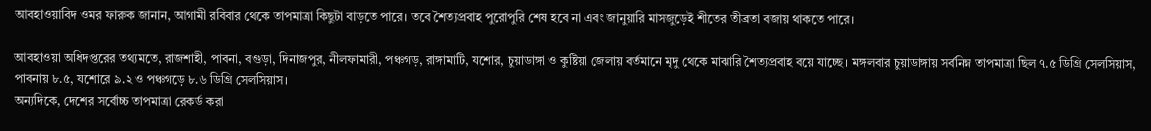আবহাওয়াবিদ ওমর ফারুক জানান, আগামী রবিবার থেকে তাপমাত্রা কিছুটা বাড়তে পারে। তবে শৈত্যপ্রবাহ পুরোপুরি শেষ হবে না এবং জানুয়ারি মাসজুড়েই শীতের তীব্রতা বজায় থাকতে পারে।

আবহাওয়া অধিদপ্তরের তথ্যমতে, রাজশাহী, পাবনা, বগুড়া, দিনাজপুর, নীলফামারী, পঞ্চগড়, রাঙ্গামাটি, যশোর, চুয়াডাঙ্গা ও কুষ্টিয়া জেলায় বর্তমানে মৃদু থেকে মাঝারি শৈত্যপ্রবাহ বয়ে যাচ্ছে। মঙ্গলবার চুয়াডাঙ্গায় সর্বনিম্ন তাপমাত্রা ছিল ৭.৫ ডিগ্রি সেলসিয়াস, পাবনায় ৮.৫, যশোরে ৯.২ ও পঞ্চগড়ে ৮.৬ ডিগ্রি সেলসিয়াস।
অন্যদিকে, দেশের সর্বোচ্চ তাপমাত্রা রেকর্ড করা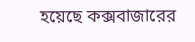হয়েছে কক্সবাজারের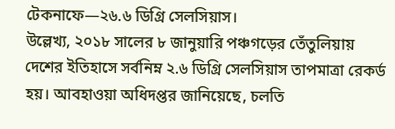টেকনাফে—২৬.৬ ডিগ্রি সেলসিয়াস।
উল্লেখ্য, ২০১৮ সালের ৮ জানুয়ারি পঞ্চগড়ের তেঁতুলিয়ায় দেশের ইতিহাসে সর্বনিম্ন ২.৬ ডিগ্রি সেলসিয়াস তাপমাত্রা রেকর্ড হয়। আবহাওয়া অধিদপ্তর জানিয়েছে, চলতি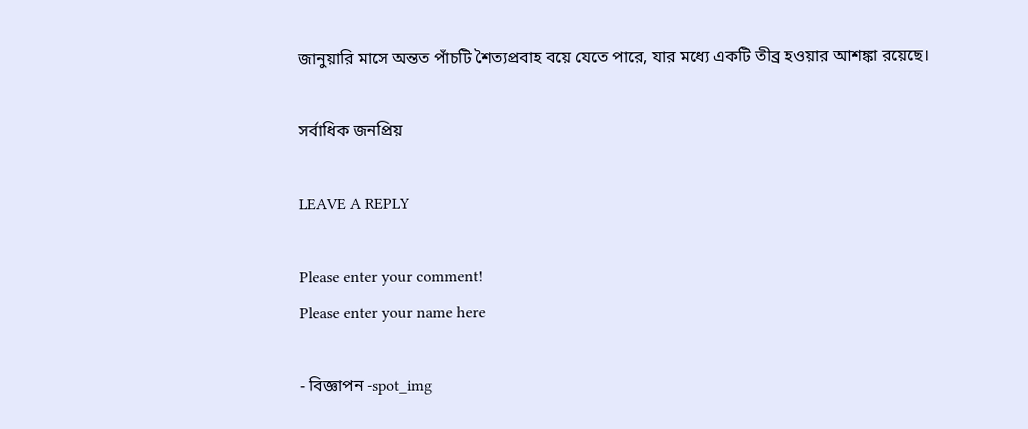জানুয়ারি মাসে অন্তত পাঁচটি শৈত্যপ্রবাহ বয়ে যেতে পারে, যার মধ্যে একটি তীব্র হওয়ার আশঙ্কা রয়েছে।

সর্বাধিক জনপ্রিয়

LEAVE A REPLY

Please enter your comment!
Please enter your name here

- বিজ্ঞাপন -spot_img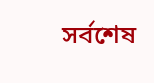সর্বশেষ